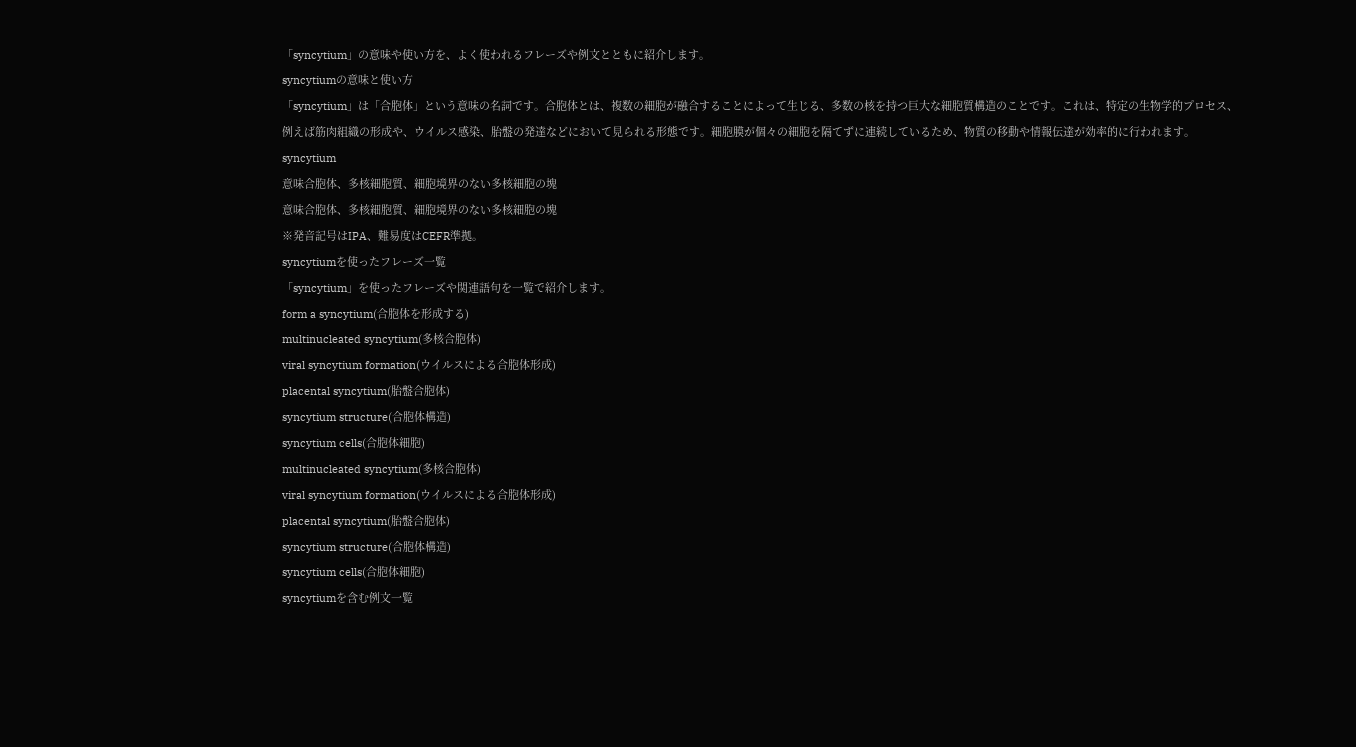「syncytium」の意味や使い方を、よく使われるフレーズや例文とともに紹介します。
syncytiumの意味と使い方
「syncytium」は「合胞体」という意味の名詞です。合胞体とは、複数の細胞が融合することによって生じる、多数の核を持つ巨大な細胞質構造のことです。これは、特定の生物学的プロセス、例えば筋肉組織の形成や、ウイルス感染、胎盤の発達などにおいて見られる形態です。細胞膜が個々の細胞を隔てずに連続しているため、物質の移動や情報伝達が効率的に行われます。
syncytium
意味合胞体、多核細胞質、細胞境界のない多核細胞の塊
意味合胞体、多核細胞質、細胞境界のない多核細胞の塊
※発音記号はIPA、難易度はCEFR準拠。
syncytiumを使ったフレーズ一覧
「syncytium」を使ったフレーズや関連語句を一覧で紹介します。
form a syncytium(合胞体を形成する)
multinucleated syncytium(多核合胞体)
viral syncytium formation(ウイルスによる合胞体形成)
placental syncytium(胎盤合胞体)
syncytium structure(合胞体構造)
syncytium cells(合胞体細胞)
multinucleated syncytium(多核合胞体)
viral syncytium formation(ウイルスによる合胞体形成)
placental syncytium(胎盤合胞体)
syncytium structure(合胞体構造)
syncytium cells(合胞体細胞)
syncytiumを含む例文一覧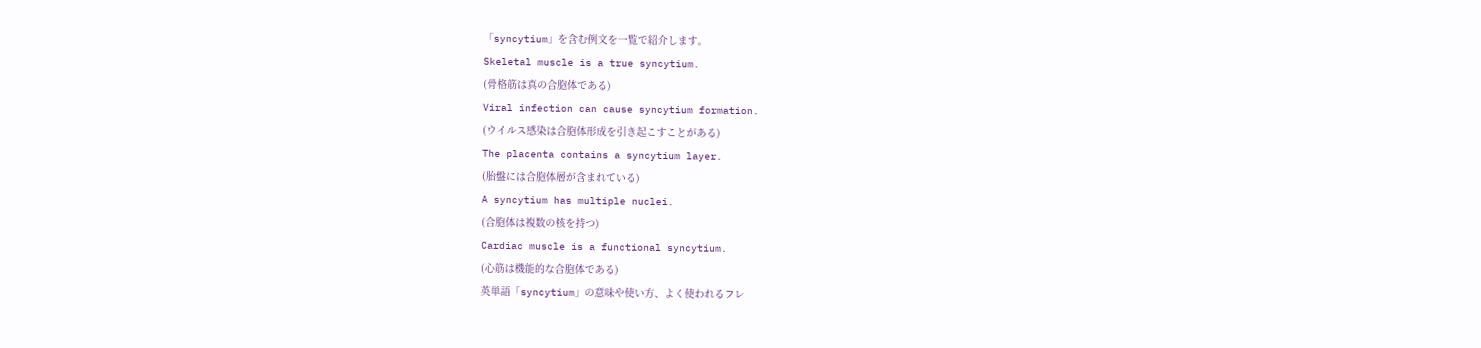「syncytium」を含む例文を一覧で紹介します。
Skeletal muscle is a true syncytium.
(骨格筋は真の合胞体である)
Viral infection can cause syncytium formation.
(ウイルス感染は合胞体形成を引き起こすことがある)
The placenta contains a syncytium layer.
(胎盤には合胞体層が含まれている)
A syncytium has multiple nuclei.
(合胞体は複数の核を持つ)
Cardiac muscle is a functional syncytium.
(心筋は機能的な合胞体である)
英単語「syncytium」の意味や使い方、よく使われるフレ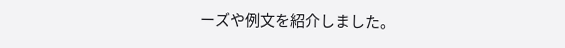ーズや例文を紹介しました。